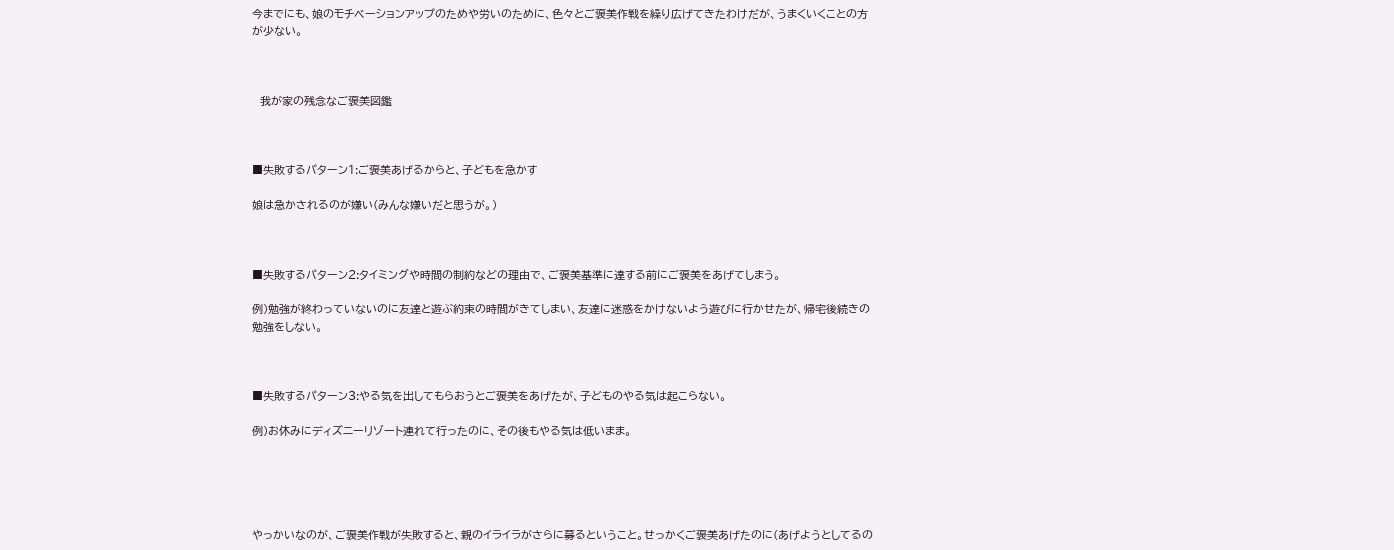今までにも、娘のモチベーションアップのためや労いのために、色々とご褒美作戦を繰り広げてきたわけだが、うまくいくことの方が少ない。



  我が家の残念なご褒美図鑑



■失敗するパターン1:ご褒美あげるからと、子どもを急かす

娘は急かされるのが嫌い(みんな嫌いだと思うが。)



■失敗するパターン2:タイミングや時間の制約などの理由で、ご褒美基準に達する前にご褒美をあげてしまう。

例)勉強が終わっていないのに友達と遊ぶ約束の時間がきてしまい、友達に迷惑をかけないよう遊びに行かせたが、帰宅後続きの勉強をしない。



■失敗するパターン3:やる気を出してもらおうとご褒美をあげたが、子どものやる気は起こらない。

例)お休みにディズニーリゾート連れて行ったのに、その後もやる気は低いまま。





やっかいなのが、ご褒美作戦が失敗すると、親のイライラがさらに募るということ。せっかくご褒美あげたのに(あげようとしてるの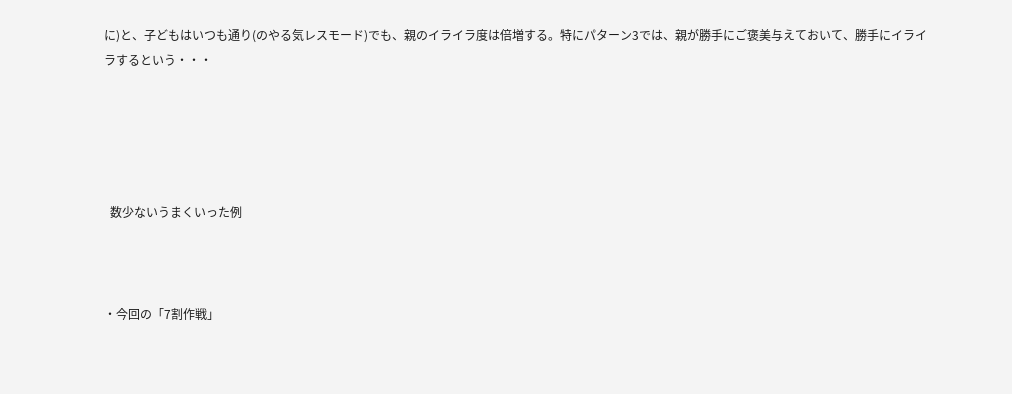に)と、子どもはいつも通り(のやる気レスモード)でも、親のイライラ度は倍増する。特にパターン3では、親が勝手にご褒美与えておいて、勝手にイライラするという・・・





  数少ないうまくいった例



・今回の「7割作戦」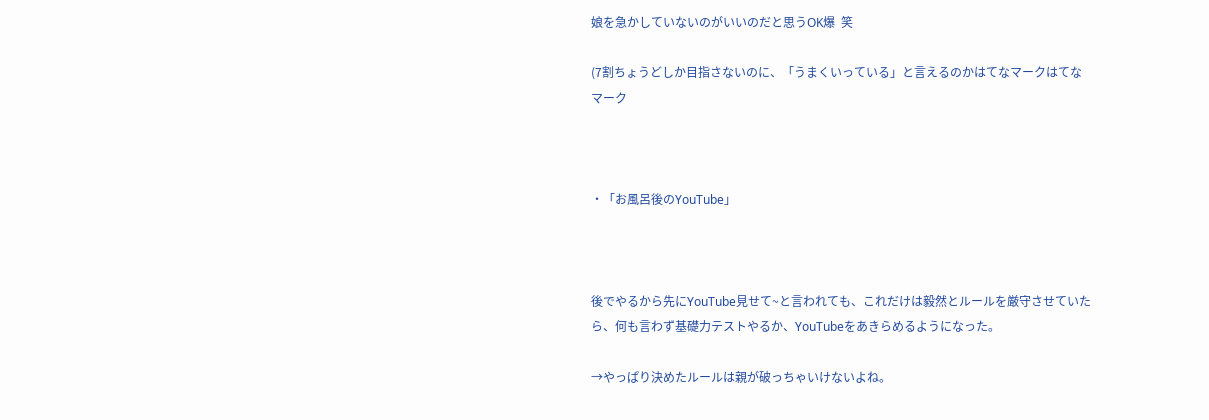娘を急かしていないのがいいのだと思うOK爆  笑

(7割ちょうどしか目指さないのに、「うまくいっている」と言えるのかはてなマークはてなマーク



・「お風呂後のYouTube」



後でやるから先にYouTube見せて~と言われても、これだけは毅然とルールを厳守させていたら、何も言わず基礎力テストやるか、YouTubeをあきらめるようになった。

→やっぱり決めたルールは親が破っちゃいけないよね。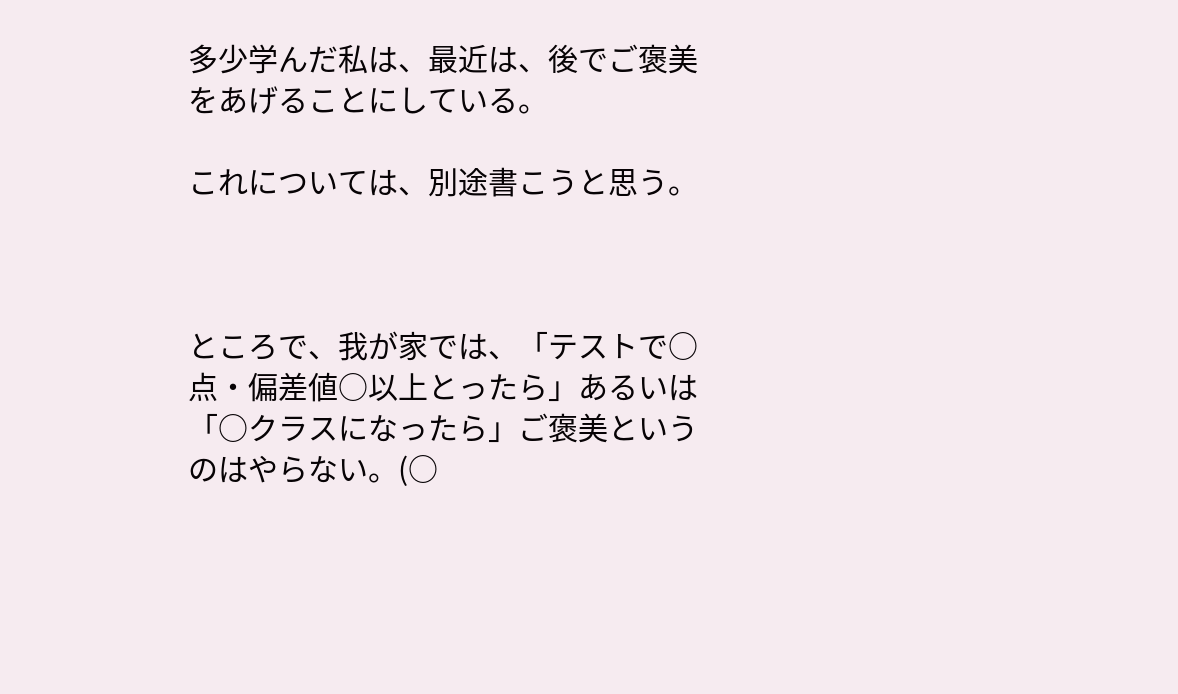多少学んだ私は、最近は、後でご褒美をあげることにしている。

これについては、別途書こうと思う。



ところで、我が家では、「テストで○点・偏差値○以上とったら」あるいは「○クラスになったら」ご褒美というのはやらない。(○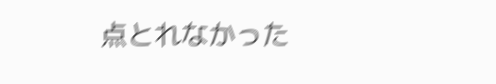点とれなかった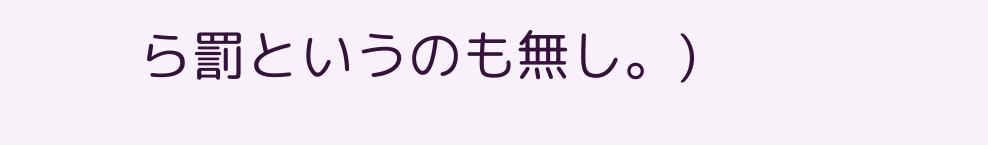ら罰というのも無し。)